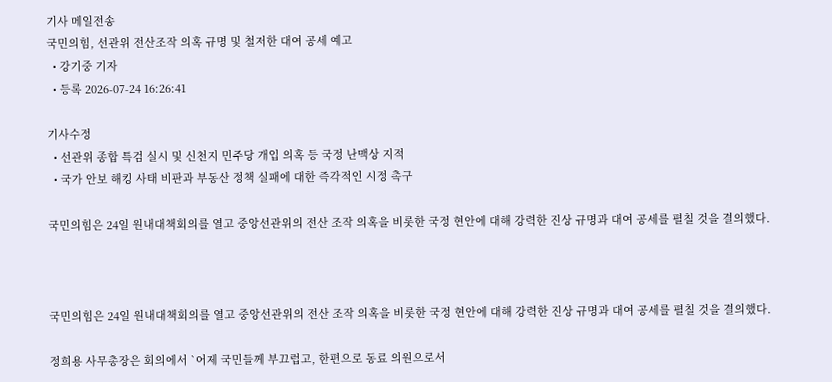기사 메일전송
국민의힘, 선관위 전산조작 의혹 규명 및 철저한 대여 공세 예고
  • 강기중 기자
  • 등록 2026-07-24 16:26:41

기사수정
  • 선관위 종합 특검 실시 및 신천지 민주당 개입 의혹 등 국정 난맥상 지적
  • 국가 안보 해킹 사태 비판과 부동산 정책 실패에 대한 즉각적인 시정 촉구

국민의힘은 24일 원내대책회의를 열고 중앙선관위의 전산 조작 의혹을 비롯한 국정 현안에 대해 강력한 진상 규명과 대여 공세를 펼칠 것을 결의했다.



국민의힘은 24일 원내대책회의를 열고 중앙선관위의 전산 조작 의혹을 비롯한 국정 현안에 대해 강력한 진상 규명과 대여 공세를 펼칠 것을 결의했다.

정희용 사무총장은 회의에서 `어제 국민들께 부끄럽고, 한편으로 동료 의원으로서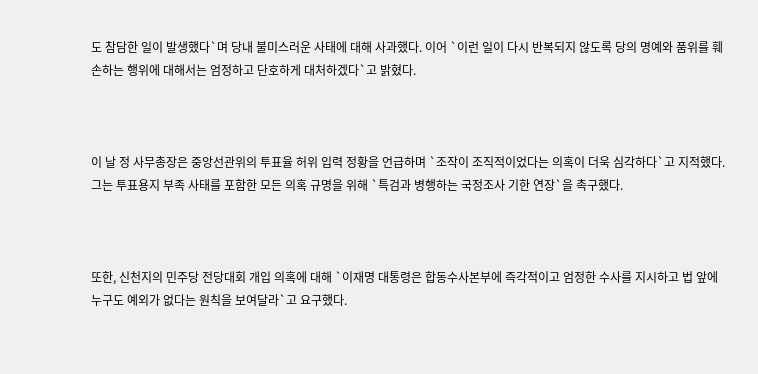도 참담한 일이 발생했다`며 당내 불미스러운 사태에 대해 사과했다. 이어 `이런 일이 다시 반복되지 않도록 당의 명예와 품위를 훼손하는 행위에 대해서는 엄정하고 단호하게 대처하겠다`고 밝혔다.



이 날 정 사무총장은 중앙선관위의 투표율 허위 입력 정황을 언급하며 `조작이 조직적이었다는 의혹이 더욱 심각하다`고 지적했다. 그는 투표용지 부족 사태를 포함한 모든 의혹 규명을 위해 `특검과 병행하는 국정조사 기한 연장`을 촉구했다.



또한, 신천지의 민주당 전당대회 개입 의혹에 대해 `이재명 대통령은 합동수사본부에 즉각적이고 엄정한 수사를 지시하고 법 앞에 누구도 예외가 없다는 원칙을 보여달라`고 요구했다.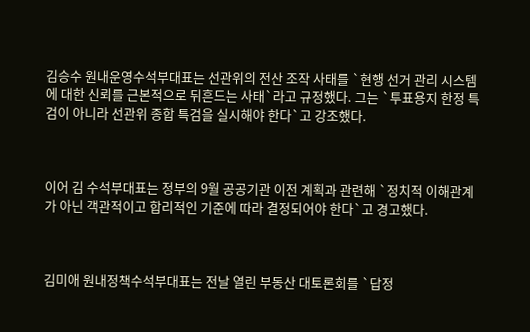김승수 원내운영수석부대표는 선관위의 전산 조작 사태를 `현행 선거 관리 시스템에 대한 신뢰를 근본적으로 뒤흔드는 사태`라고 규정했다. 그는 `투표용지 한정 특검이 아니라 선관위 종합 특검을 실시해야 한다`고 강조했다.



이어 김 수석부대표는 정부의 9월 공공기관 이전 계획과 관련해 `정치적 이해관계가 아닌 객관적이고 합리적인 기준에 따라 결정되어야 한다`고 경고했다.



김미애 원내정책수석부대표는 전날 열린 부동산 대토론회를 `답정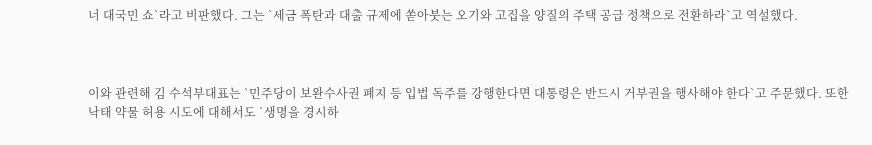너 대국민 쇼`라고 비판했다. 그는 `세금 폭탄과 대출 규제에 쏟아붓는 오기와 고집을 양질의 주택 공급 정책으로 전환하라`고 역설했다.



이와 관련해 김 수석부대표는 `민주당이 보완수사권 폐지 등 입법 독주를 강행한다면 대통령은 반드시 거부권을 행사해야 한다`고 주문했다. 또한 낙태 약물 허용 시도에 대해서도 `생명을 경시하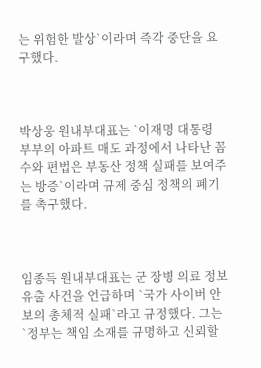는 위험한 발상`이라며 즉각 중단을 요구했다.



박상웅 원내부대표는 `이재명 대통령 부부의 아파트 매도 과정에서 나타난 꼼수와 편법은 부동산 정책 실패를 보여주는 방증`이라며 규제 중심 정책의 폐기를 촉구했다.



임종득 원내부대표는 군 장병 의료 정보 유출 사건을 언급하며 `국가 사이버 안보의 총체적 실패`라고 규정했다. 그는 `정부는 책임 소재를 규명하고 신뢰할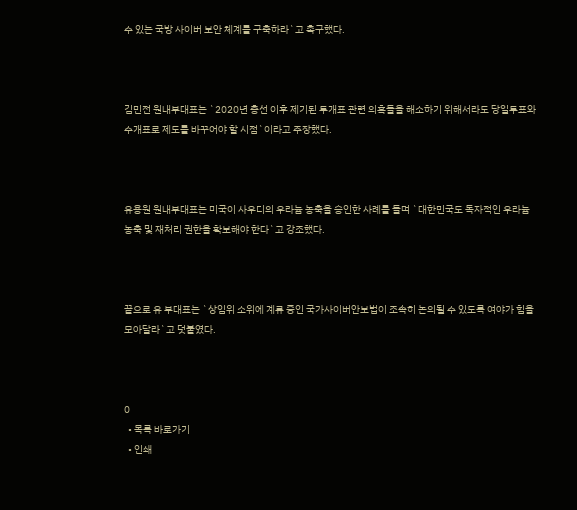수 있는 국방 사이버 보안 체계를 구축하라`고 촉구했다.



김민전 원내부대표는 `2020년 총선 이후 제기된 투개표 관련 의혹들을 해소하기 위해서라도 당일투표와 수개표로 제도를 바꾸어야 할 시점`이라고 주장했다.



유용원 원내부대표는 미국이 사우디의 우라늄 농축을 승인한 사례를 들며 `대한민국도 독자적인 우라늄 농축 및 재처리 권한을 확보해야 한다`고 강조했다.



끝으로 유 부대표는 `상임위 소위에 계류 중인 국가사이버안보법이 조속히 논의될 수 있도록 여야가 힘을 모아달라`고 덧붙였다.



0
  • 목록 바로가기
  • 인쇄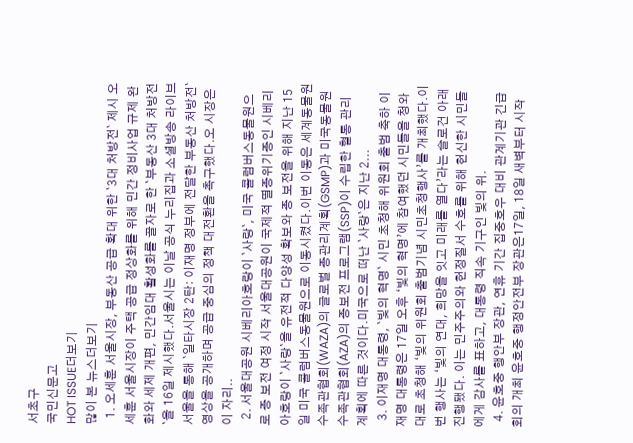서초구
국민신문고
HOT ISSUE더보기
많이 본 뉴스더보기
  1. 오세훈 서울시장, 부동산 공급 확대 위한 `3대 처방전` 제시 오세훈 서울시장이 주택 공급 정상화를 위해 민간 정비사업 규제 완화와 세제 개편, 민간임대 활성화를 골자로 한 `부동산 3대 처방전`을 16일 제시했다.서울시는 이날 공식 누리집과 소셜방송 라이브서울을 통해 `일타시장 2탄: 이재명 정부에 전달한 부동산 처방전` 영상을 공개하며 공급 중심의 정책 대전환을 촉구했다.오 시장은 이 자리..
  2. 서울대공원 시베리아호랑이 `사랑`, 미국 콜럼버스동물원으로 종 보전 여정 시작 서울대공원이 국제적 멸종위기종인 시베리아호랑이 `사랑`을 유전적 다양성 확보와 종 보전을 위해 지난 15일 미국 콜럼버스동물원으로 이동시켰다.이번 이동은 세계동물원수족관협회(WAZA)의 글로벌 종관리계획(GSMP)과 미국동물원수족관협회(AZA)의 종보전 프로그램(SSP)이 수립한 혈통 관리 계획에 따른 것이다.미국으로 떠난 `사랑`은 지난 2...
  3. 이재명 대통령, `빛의 혁명` 시민 초청해 위원회 출범 축하 이재명 대통령은 17일 오후 ‘빛의 혁명’에 참여했던 시민들을 청와대로 초청해 ‘빛의 위원회 출범기념 시민초청행사’를 개최했다.이번 행사는 ‘빛의 연대, 희망을 잇고 미래를 열다’라는 슬로건 아래 진행됐다. 이는 민주주의와 헌정질서 수호를 위해 헌신한 시민들에게 감사를 표하고, 대통령 직속 기구인 빛의 위.
  4. 윤호중 행안부 장관, 연휴 기간 집중호우 대비 관계기관 긴급회의 개최 윤호중 행정안전부 장관은17일, 18일 새벽부터 시작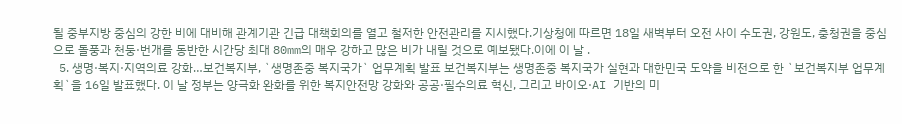될 중부지방 중심의 강한 비에 대비해 관계기관 긴급 대책회의를 열고 철저한 안전관리를 지시했다.기상청에 따르면 18일 새벽부터 오전 사이 수도권, 강원도, 충청권을 중심으로 돌풍과 천둥·번개를 동반한 시간당 최대 80mm의 매우 강하고 많은 비가 내릴 것으로 예보됐다.이에 이 날 .
  5. 생명·복지·지역의료 강화…보건복지부, `생명존중 복지국가` 업무계획 발표 보건복지부는 생명존중 복지국가 실현과 대한민국 도약을 비전으로 한 `보건복지부 업무계획`을 16일 발표했다. 이 날 정부는 양극화 완화를 위한 복지안전망 강화와 공공·필수의료 혁신, 그리고 바이오·AI 기반의 미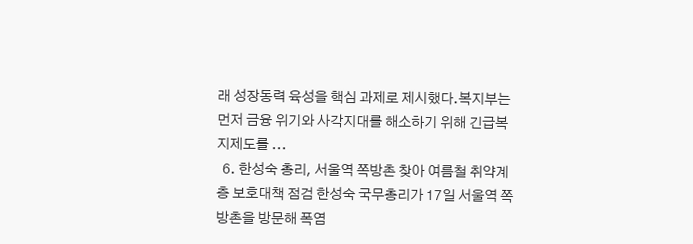래 성장동력 육성을 핵심 과제로 제시했다.복지부는 먼저 금융 위기와 사각지대를 해소하기 위해 긴급복지제도를 ...
  6. 한성숙 총리, 서울역 쪽방촌 찾아 여름철 취약계층 보호대책 점검 한성숙 국무총리가 17일 서울역 쪽방촌을 방문해 폭염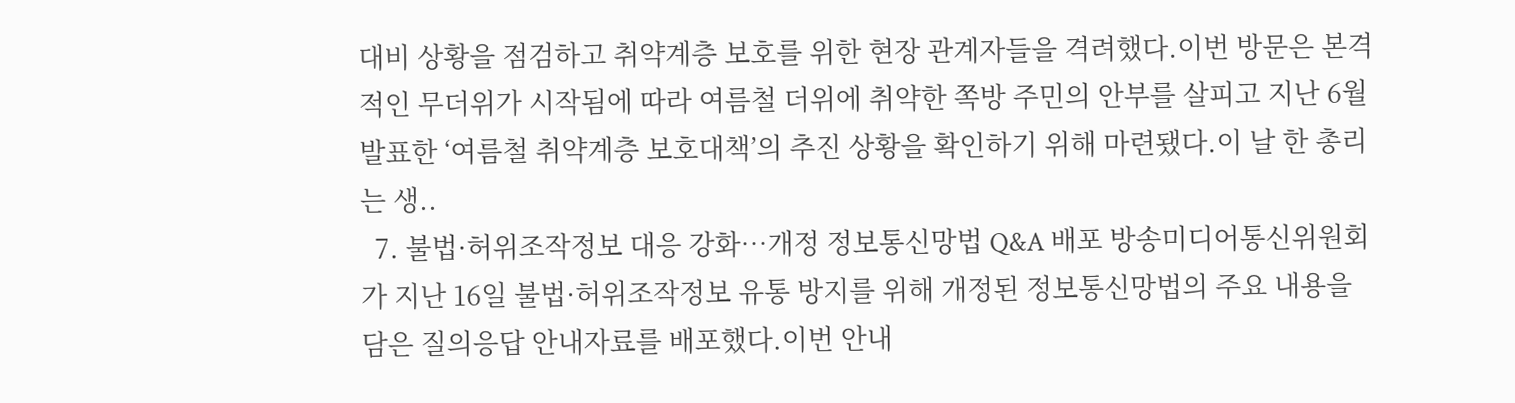대비 상황을 점검하고 취약계층 보호를 위한 현장 관계자들을 격려했다.이번 방문은 본격적인 무더위가 시작됨에 따라 여름철 더위에 취약한 쪽방 주민의 안부를 살피고 지난 6월 발표한 ‘여름철 취약계층 보호대책’의 추진 상황을 확인하기 위해 마련됐다.이 날 한 총리는 생..
  7. 불법·허위조작정보 대응 강화…개정 정보통신망법 Q&A 배포 방송미디어통신위원회가 지난 16일 불법·허위조작정보 유통 방지를 위해 개정된 정보통신망법의 주요 내용을 담은 질의응답 안내자료를 배포했다.이번 안내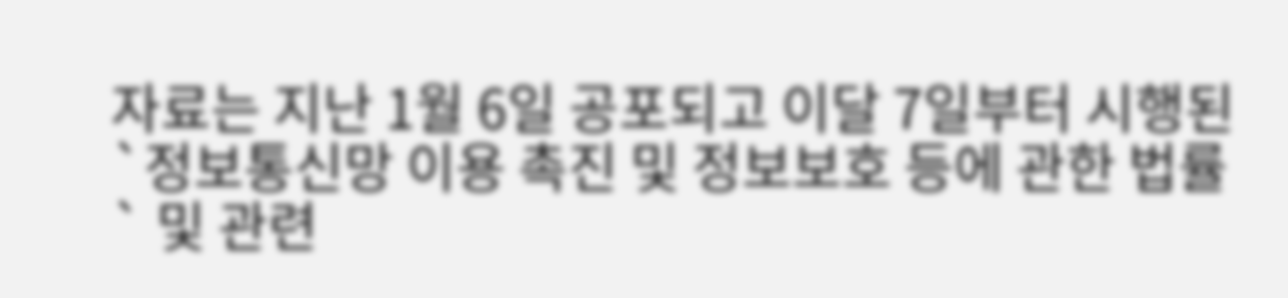자료는 지난 1월 6일 공포되고 이달 7일부터 시행된 `정보통신망 이용 촉진 및 정보보호 등에 관한 법률` 및 관련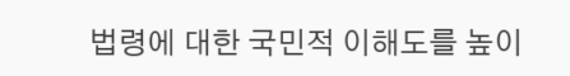법령에 대한 국민적 이해도를 높이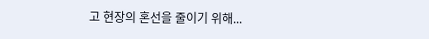고 현장의 혼선을 줄이기 위해...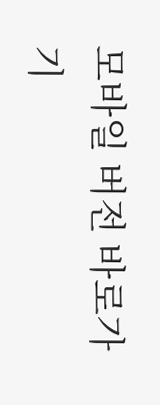모바일 버전 바로가기